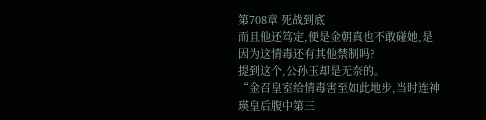第708章 死战到底
而且他还笃定,便是金朝真也不敢碰她,是因为这情毒还有其他禁制吗?
提到这个,公孙玉却是无奈的。
“金召皇室给情毒害至如此地步,当时连神瑛皇后腹中第三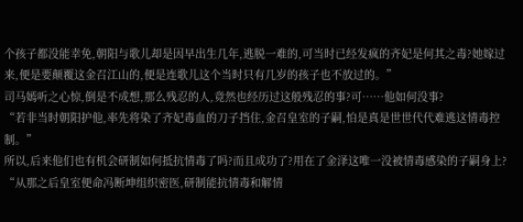个孩子都没能幸免,朝阳与歌儿却是因早出生几年,逃脱一难的,可当时已经发疯的齐妃是何其之毒?她嫁过来,便是要颠覆这金召江山的,便是连歌儿这个当时只有几岁的孩子也不放过的。”
司马嫣听之心惊,倒是不成想,那么残忍的人,竟然也经历过这般残忍的事?可……他如何没事?
“若非当时朝阳护他,率先将染了齐妃毒血的刀子挡住,金召皇室的子嗣,怕是真是世世代代难逃这情毒控制。”
所以,后来他们也有机会研制如何抵抗情毒了吗?而且成功了?用在了金泽这唯一没被情毒感染的子嗣身上?
“从那之后皇室便命冯断坤组织密医,研制能抗情毒和解情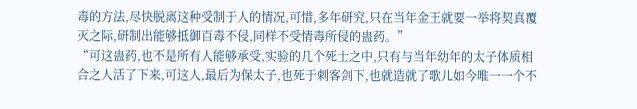毒的方法,尽快脱离这种受制于人的情况,可惜,多年研究,只在当年金王就要一举将契真覆灭之际,研制出能够抵御百毒不侵,同样不受情毒所侵的蛊药。”
“可这蛊药,也不是所有人能够承受,实验的几个死士之中,只有与当年幼年的太子体质相合之人活了下来,可这人,最后为保太子,也死于刺客剑下,也就造就了歌儿如今唯一一个不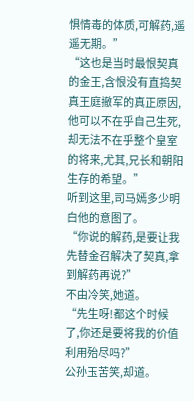惧情毒的体质,可解药,遥遥无期。”
“这也是当时最恨契真的金王,含恨没有直捣契真王庭撤军的真正原因,他可以不在乎自己生死,却无法不在乎整个皇室的将来,尤其,兄长和朝阳生存的希望。”
听到这里,司马嫣多少明白他的意图了。
“你说的解药,是要让我先替金召解决了契真,拿到解药再说?”
不由冷笑,她道。
“先生呀!都这个时候了,你还是要将我的价值利用殆尽吗?”
公孙玉苦笑,却道。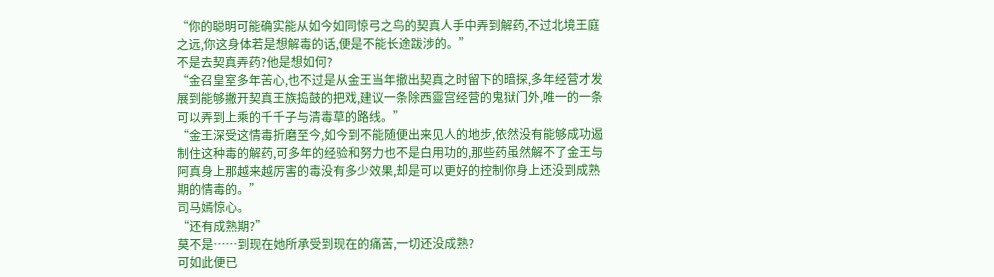“你的聪明可能确实能从如今如同惊弓之鸟的契真人手中弄到解药,不过北境王庭之远,你这身体若是想解毒的话,便是不能长途跋涉的。”
不是去契真弄药?他是想如何?
“金召皇室多年苦心,也不过是从金王当年撤出契真之时留下的暗探,多年经营才发展到能够撇开契真王族捣鼓的把戏,建议一条除西靈宫经营的鬼狱门外,唯一的一条可以弄到上乘的千千子与清毒草的路线。”
“金王深受这情毒折磨至今,如今到不能随便出来见人的地步,依然没有能够成功遏制住这种毒的解药,可多年的经验和努力也不是白用功的,那些药虽然解不了金王与阿真身上那越来越厉害的毒没有多少效果,却是可以更好的控制你身上还没到成熟期的情毒的。”
司马嫣惊心。
“还有成熟期?”
莫不是……到现在她所承受到现在的痛苦,一切还没成熟?
可如此便已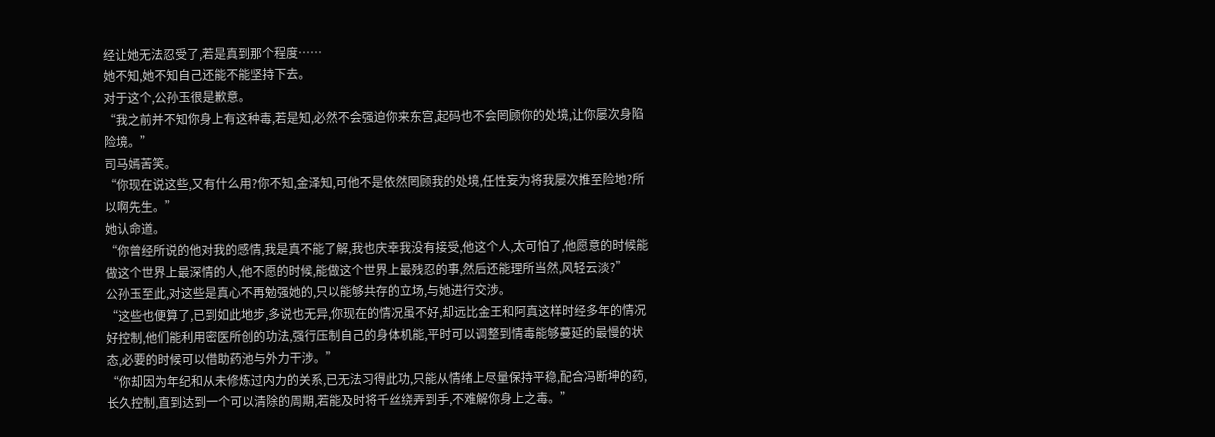经让她无法忍受了,若是真到那个程度……
她不知,她不知自己还能不能坚持下去。
对于这个,公孙玉很是歉意。
“我之前并不知你身上有这种毒,若是知,必然不会强迫你来东宫,起码也不会罔顾你的处境,让你屡次身陷险境。”
司马嫣苦笑。
“你现在说这些,又有什么用?你不知,金泽知,可他不是依然罔顾我的处境,任性妄为将我屡次推至险地?所以啊先生。”
她认命道。
“你曾经所说的他对我的感情,我是真不能了解,我也庆幸我没有接受,他这个人,太可怕了,他愿意的时候能做这个世界上最深情的人,他不愿的时候,能做这个世界上最残忍的事,然后还能理所当然,风轻云淡?”
公孙玉至此,对这些是真心不再勉强她的,只以能够共存的立场,与她进行交涉。
“这些也便算了,已到如此地步,多说也无异,你现在的情况虽不好,却远比金王和阿真这样时经多年的情况好控制,他们能利用密医所创的功法,强行压制自己的身体机能,平时可以调整到情毒能够蔓延的最慢的状态,必要的时候可以借助药池与外力干涉。”
“你却因为年纪和从未修炼过内力的关系,已无法习得此功,只能从情绪上尽量保持平稳,配合冯断坤的药,长久控制,直到达到一个可以清除的周期,若能及时将千丝绕弄到手,不难解你身上之毒。”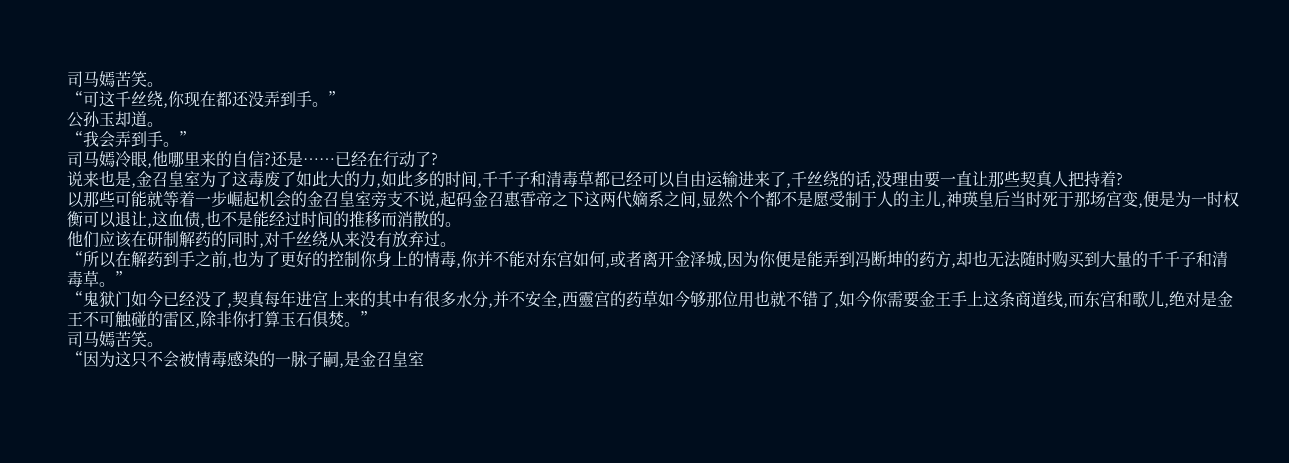司马嫣苦笑。
“可这千丝绕,你现在都还没弄到手。”
公孙玉却道。
“我会弄到手。”
司马嫣冷眼,他哪里来的自信?还是……已经在行动了?
说来也是,金召皇室为了这毒废了如此大的力,如此多的时间,千千子和清毒草都已经可以自由运输进来了,千丝绕的话,没理由要一直让那些契真人把持着?
以那些可能就等着一步崛起机会的金召皇室旁支不说,起码金召惠雸帝之下这两代嫡系之间,显然个个都不是愿受制于人的主儿,神瑛皇后当时死于那场宫变,便是为一时权衡可以退让,这血债,也不是能经过时间的推移而消散的。
他们应该在研制解药的同时,对千丝绕从来没有放弃过。
“所以在解药到手之前,也为了更好的控制你身上的情毒,你并不能对东宫如何,或者离开金泽城,因为你便是能弄到冯断坤的药方,却也无法随时购买到大量的千千子和清毒草。”
“鬼狱门如今已经没了,契真每年进宫上来的其中有很多水分,并不安全,西靈宫的药草如今够那位用也就不错了,如今你需要金王手上这条商道线,而东宫和歌儿,绝对是金王不可触碰的雷区,除非你打算玉石俱焚。”
司马嫣苦笑。
“因为这只不会被情毒感染的一脉子嗣,是金召皇室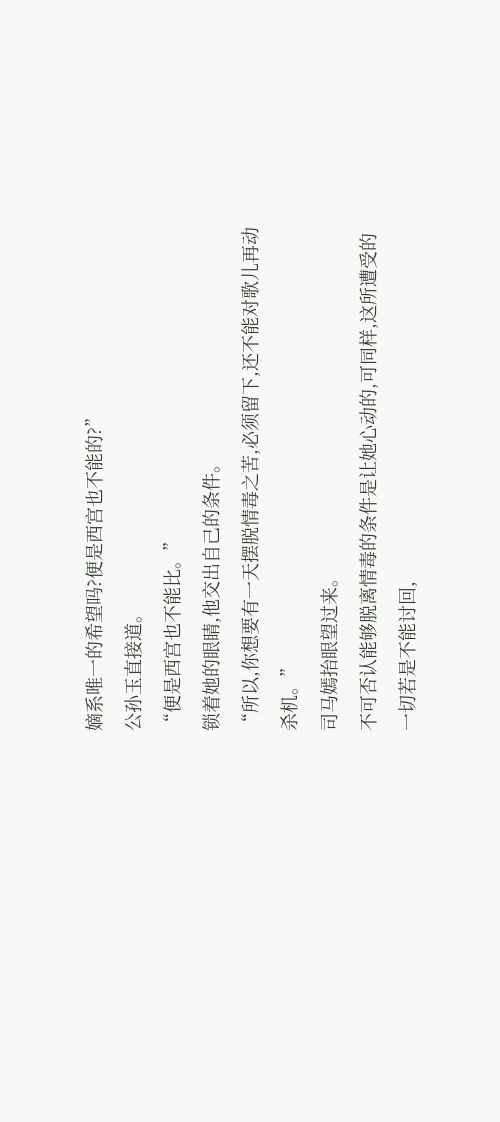嫡系唯一的希望吗?便是西宫也不能的?”
公孙玉直接道。
“便是西宫也不能比。”
锁着她的眼睛,他交出自己的条件。
“所以,你想要有一天摆脱情毒之苦,必须留下,还不能对歌儿再动杀机。”
司马嫣抬眼望过来。
不可否认能够脱离情毒的条件是让她心动的,可同样,这所遭受的一切若是不能讨回,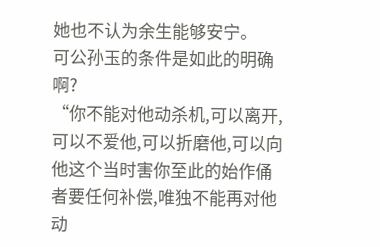她也不认为余生能够安宁。
可公孙玉的条件是如此的明确啊?
“你不能对他动杀机,可以离开,可以不爱他,可以折磨他,可以向他这个当时害你至此的始作俑者要任何补偿,唯独不能再对他动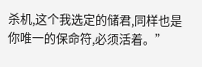杀机,这个我选定的储君,同样也是你唯一的保命符,必须活着。”